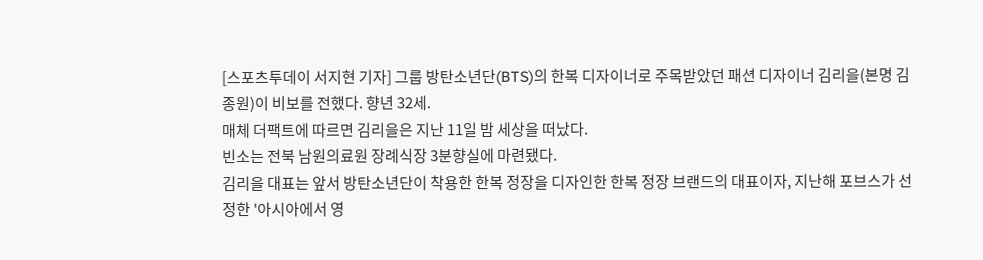[스포츠투데이 서지현 기자] 그룹 방탄소년단(BTS)의 한복 디자이너로 주목받았던 패션 디자이너 김리을(본명 김종원)이 비보를 전했다. 향년 32세.
매체 더팩트에 따르면 김리을은 지난 11일 밤 세상을 떠났다.
빈소는 전북 남원의료원 장례식장 3분향실에 마련됐다.
김리을 대표는 앞서 방탄소년단이 착용한 한복 정장을 디자인한 한복 정장 브랜드의 대표이자, 지난해 포브스가 선정한 '아시아에서 영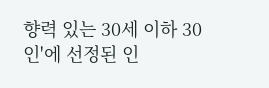향력 있는 30세 이하 30인'에 선정된 인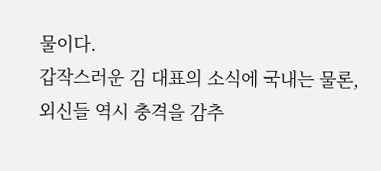물이다.
갑작스러운 김 대표의 소식에 국내는 물론, 외신들 역시 충격을 감추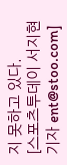지 못하고 있다.
[스포츠투데이 서지현 기자 ent@stoo.com]